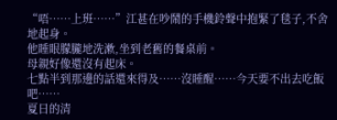“唔……上班……”江甚在吵鬧的手機鈴聲中抱緊了毯子,不舍地起身。
他睡眼朦朧地洗漱,坐到老舊的餐桌前。
母親好像還沒有起床。
七點半到那邊的話還來得及……沒睡醒……今天要不出去吃飯吧……
夏日的清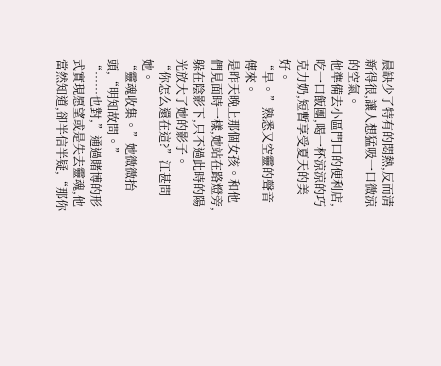晨缺少了特有的悶熱,反而清新得很,讓人想猛吸一口微涼的空氣。
他準備去小區門口的便利店,吃一口飯團,喝一杯涼涼的巧克力奶,短暫享受夏天的美好。
“早。”熟悉又空靈的聲音傳來。
是昨天晚上那個女孩。和他們見面時一樣,她站在路燈旁,躲在陰影下,只不過此時的陽光放大了她的影子。
“你怎么還在這?”江甚問她。
“靈魂收集。”她微微抬頭,“明知故問。”
“……也對,”通過賭博的形式實現愿望或是失去靈魂,他當然知道,卻半信半疑,“那你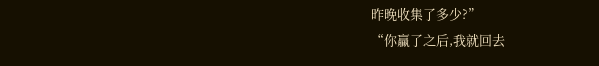昨晚收集了多少?”
“你贏了之后,我就回去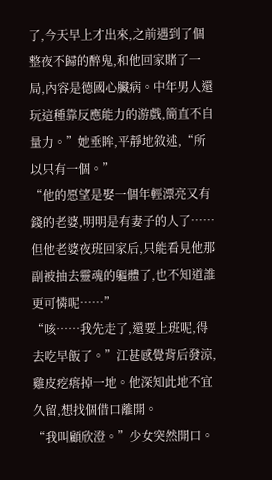了,今天早上才出來,之前遇到了個整夜不歸的醉鬼,和他回家賭了一局,內容是德國心臟病。中年男人還玩這種靠反應能力的游戲,簡直不自量力。”她垂眸,平靜地敘述,“所以只有一個。”
“他的愿望是娶一個年輕漂亮又有錢的老婆,明明是有妻子的人了……但他老婆夜班回家后,只能看見他那副被抽去靈魂的軀體了,也不知道誰更可憐呢……”
“咳……我先走了,還要上班呢,得去吃早飯了。”江甚感覺背后發涼,雞皮疙瘩掉一地。他深知此地不宜久留,想找個借口離開。
“我叫顧欣澄。”少女突然開口。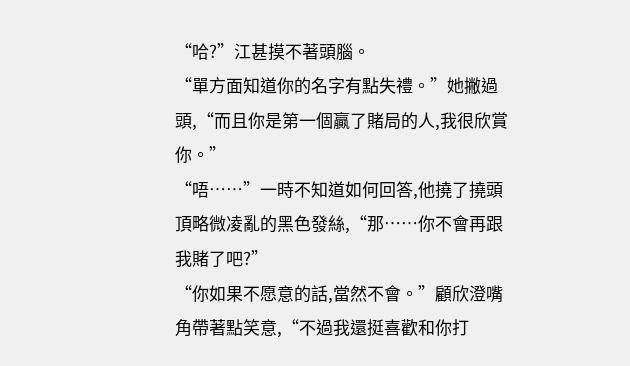“哈?”江甚摸不著頭腦。
“單方面知道你的名字有點失禮。”她撇過頭,“而且你是第一個贏了賭局的人,我很欣賞你。”
“唔……”一時不知道如何回答,他撓了撓頭頂略微凌亂的黑色發絲,“那……你不會再跟我賭了吧?”
“你如果不愿意的話,當然不會。”顧欣澄嘴角帶著點笑意,“不過我還挺喜歡和你打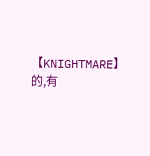【KNIGHTMARE】的,有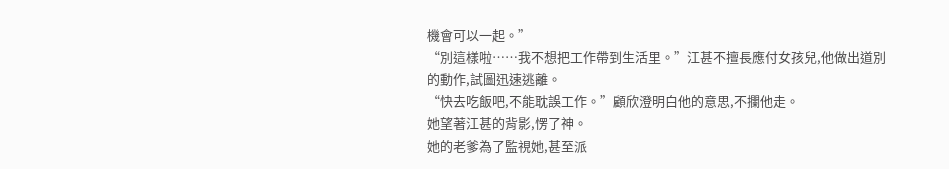機會可以一起。”
“別這樣啦……我不想把工作帶到生活里。”江甚不擅長應付女孩兒,他做出道別的動作,試圖迅速逃離。
“快去吃飯吧,不能耽誤工作。”顧欣澄明白他的意思,不攔他走。
她望著江甚的背影,愣了神。
她的老爹為了監視她,甚至派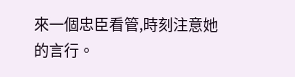來一個忠臣看管,時刻注意她的言行。